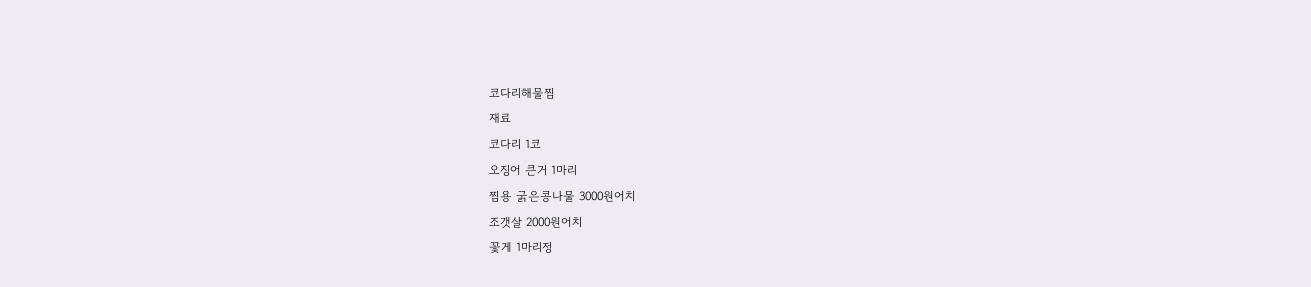코다리해물찜
재료
코다리 1코
오징어 큰거 1마리
찜용 굵은콩나물 3000원어치
조갯살 2000원어치
꽃게 1마리정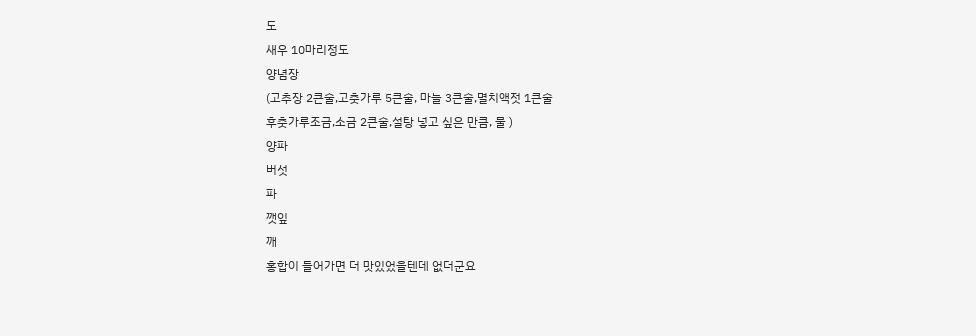도
새우 10마리정도
양념장
(고추장 2큰술,고춧가루 5큰술, 마늘 3큰술,멸치액젓 1큰술
후춧가루조금,소금 2큰술,설탕 넣고 싶은 만큼, 물 )
양파
버섯
파
깻잎
깨
홍합이 들어가면 더 맛있었을텐데 없더군요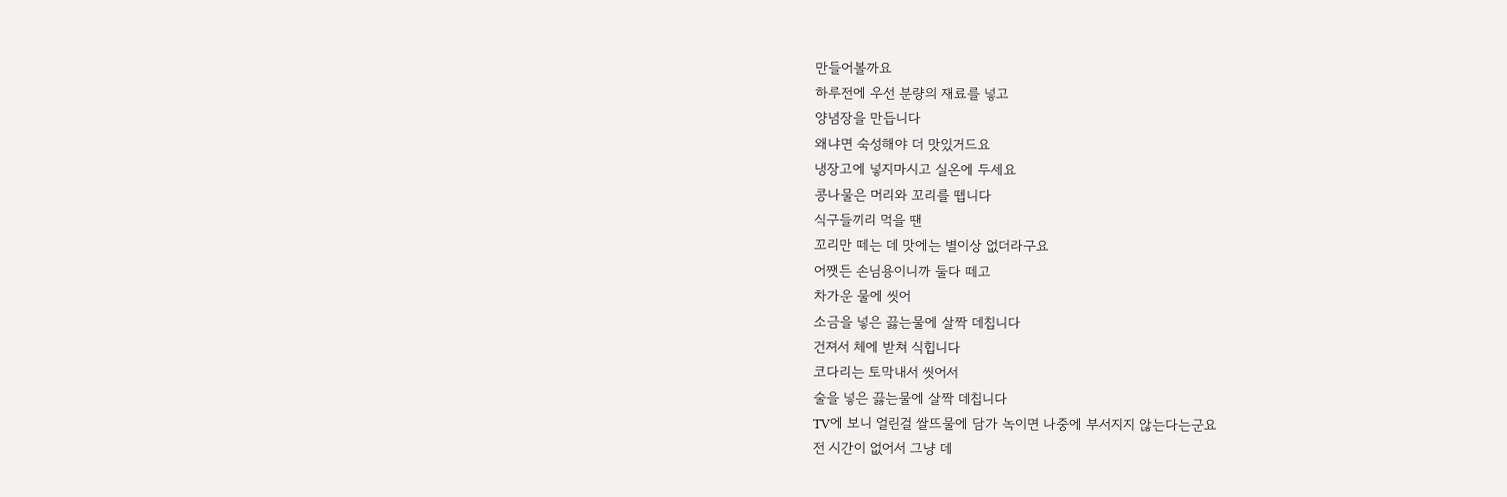만들어볼까요
하루전에 우선 분량의 재료를 넣고
양념장을 만듭니다
왜냐면 숙성해야 더 맛있거드요
냉장고에 넣지마시고 실온에 두세요
콩나물은 머리와 꼬리를 뗍니다
식구들끼리 먹을 땐
꼬리만 떼는 데 맛에는 별이상 없더라구요
어쨋든 손님용이니까 둘다 떼고
차가운 물에 씻어
소금을 넣은 끓는물에 살짝 데칩니다
건져서 체에 받쳐 식힙니다
코다리는 토막내서 씻어서
술을 넣은 끓는물에 살짝 데칩니다
TV에 보니 얼린걸 쌀뜨물에 담가 녹이면 나중에 부서지지 않는다는군요
전 시간이 없어서 그냥 데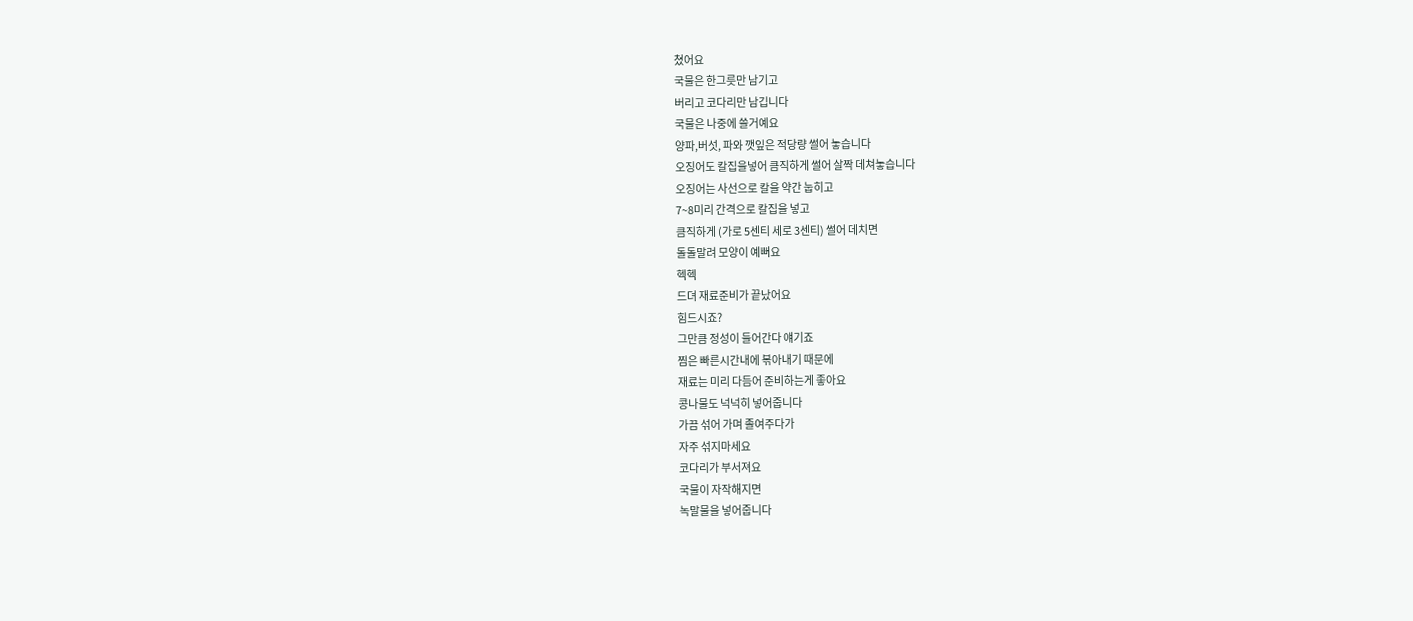쳤어요
국물은 한그릇만 남기고
버리고 코다리만 남깁니다
국물은 나중에 쓸거예요
양파,버섯, 파와 깻잎은 적당량 썰어 놓습니다
오징어도 칼집을넣어 큼직하게 썰어 살짝 데쳐놓습니다
오징어는 사선으로 칼을 약간 눕히고
7~8미리 간격으로 칼집을 넣고
큼직하게 (가로 5센티 세로 3센티) 썰어 데치면
돌돌말려 모양이 예뻐요
헥헥
드뎌 재료준비가 끝났어요
힘드시죠?
그만큼 정성이 들어간다 얘기죠
찜은 빠른시간내에 볶아내기 때문에
재료는 미리 다듬어 준비하는게 좋아요
콩나물도 넉넉히 넣어줍니다
가끔 섞어 가며 졸여주다가
자주 섞지마세요
코다리가 부서져요
국물이 자작해지면
녹말물을 넣어줍니다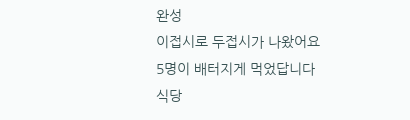완성
이접시로 두접시가 나왔어요
5명이 배터지게 먹었답니다
식당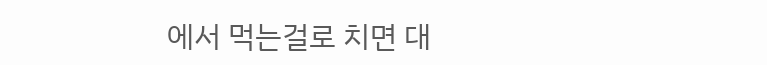에서 먹는걸로 치면 대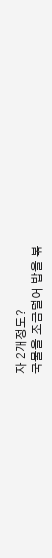자 2개정도?
국물을 조금덜어 밥을 볶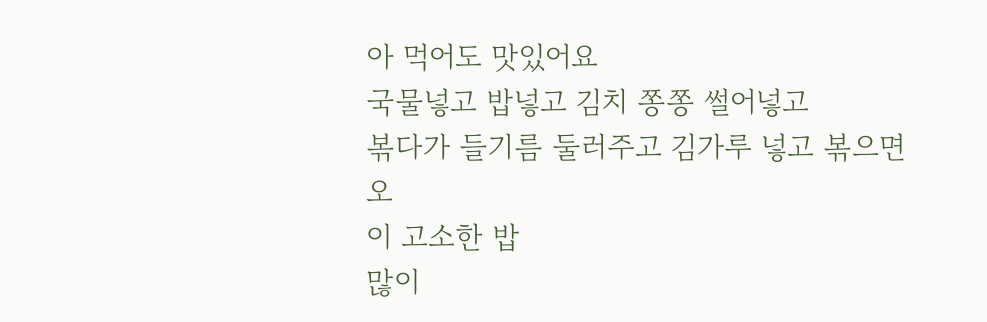아 먹어도 맛있어요
국물넣고 밥넣고 김치 쫑쫑 썰어넣고
볶다가 들기름 둘러주고 김가루 넣고 볶으면
오
이 고소한 밥
많이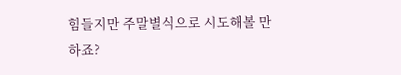힘들지만 주말별식으로 시도해볼 만 하죠?